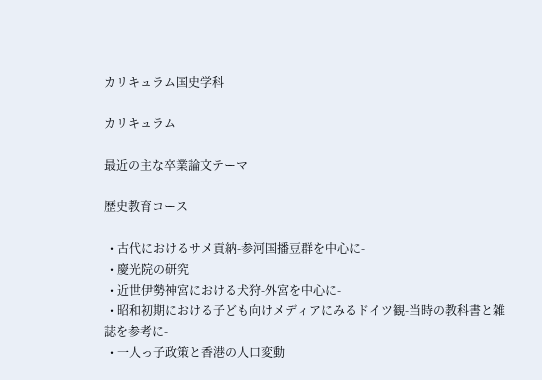カリキュラム国史学科

カリキュラム

最近の主な卒業論文テーマ

歴史教育コース

  • 古代におけるサメ貢納-参河国播豆群を中心に-
  • 慶光院の研究
  • 近世伊勢神宮における犬狩-外宮を中心に-
  • 昭和初期における子ども向けメディアにみるドイツ観-当時の教科書と雑誌を参考に-
  • 一人っ子政策と香港の人口変動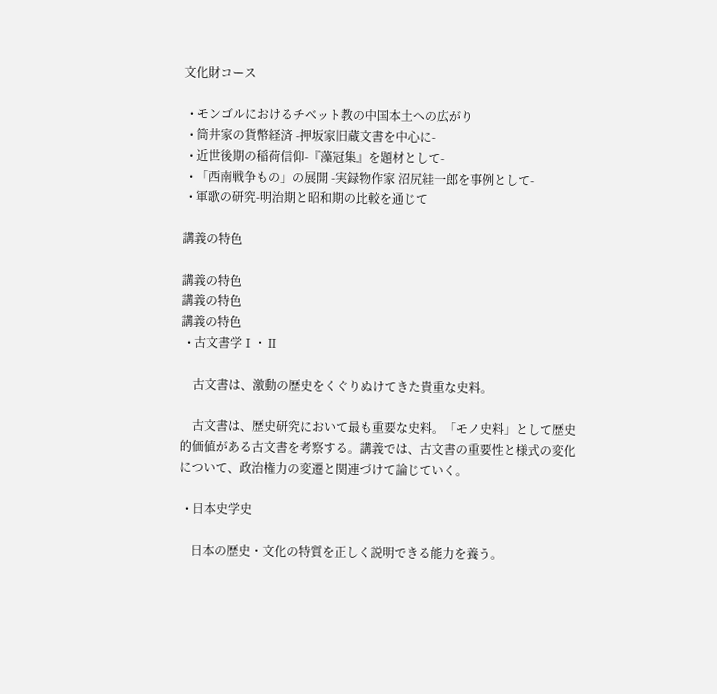文化財コース

  • モンゴルにおけるチベット教の中国本土への広がり
  • 筒井家の貨幣経済 -押坂家旧蔵文書を中心に-
  • 近世後期の稲荷信仰-『藻冠集』を題材として-
  • 「西南戦争もの」の展開 -実録物作家 沼尻絓一郎を事例として-
  • 軍歌の研究-明治期と昭和期の比較を通じて

講義の特色

講義の特色
講義の特色
講義の特色
  • 古文書学Ⅰ・Ⅱ

    古文書は、激動の歴史をくぐりぬけてきた貴重な史料。

    古文書は、歴史研究において最も重要な史料。「モノ史料」として歴史的価値がある古文書を考察する。講義では、古文書の重要性と様式の変化について、政治権力の変遷と関連づけて論じていく。

  • 日本史学史

    日本の歴史・文化の特質を正しく説明できる能力を養う。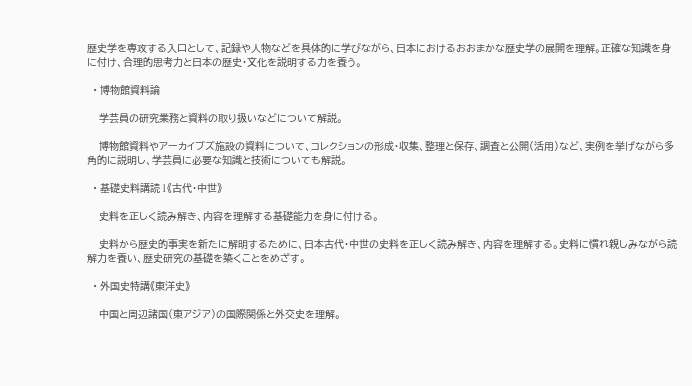歴史学を専攻する入口として、記録や人物などを具体的に学びながら、日本におけるおおまかな歴史学の展開を理解。正確な知識を身に付け、合理的思考力と日本の歴史・文化を説明する力を養う。

  • 博物館資料論

    学芸員の研究業務と資料の取り扱いなどについて解説。

    博物館資料やアーカイブズ施設の資料について、コレクションの形成・収集、整理と保存、調査と公開(活用)など、実例を挙げながら多角的に説明し、学芸員に必要な知識と技術についても解説。

  • 基礎史料講読 l 《古代・中世》

    史料を正しく読み解き、内容を理解する基礎能力を身に付ける。

    史料から歴史的事実を新たに解明するために、日本古代・中世の史料を正しく読み解き、内容を理解する。史料に慣れ親しみながら読解力を養い、歴史研究の基礎を築くことをめざす。

  • 外国史特講《東洋史》

    中国と周辺諸国(東アジア)の国際関係と外交史を理解。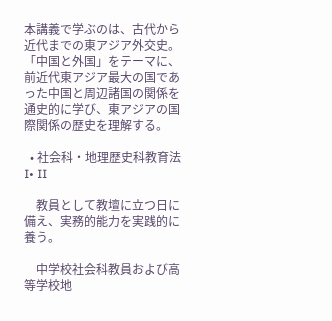本講義で学ぶのは、古代から近代までの東アジア外交史。「中国と外国」をテーマに、前近代東アジア最大の国であった中国と周辺諸国の関係を通史的に学び、東アジアの国際関係の歴史を理解する。

  • 社会科・地理歴史科教育法 I• II

    教員として教壇に立つ日に備え、実務的能力を実践的に養う。

    中学校社会科教員および高等学校地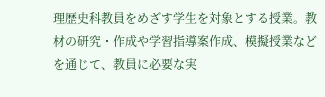理歴史科教員をめざす学生を対象とする授業。教材の研究・作成や学習指導案作成、模擬授業などを通じて、教員に必要な実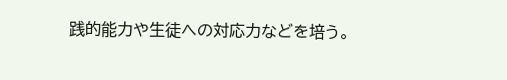践的能力や生徒への対応力などを培う。